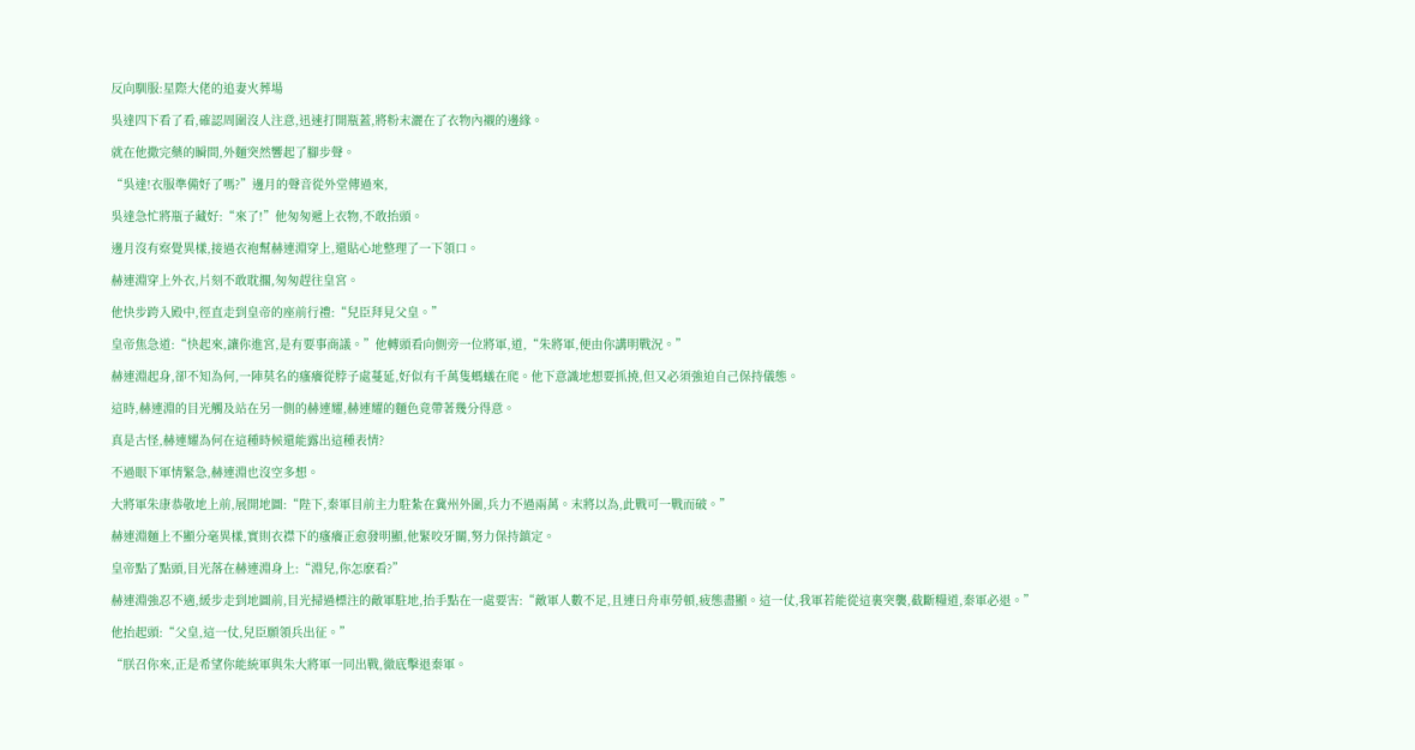反向馴服:星際大佬的追妻火葬場

吳達四下看了看,確認周圍沒人注意,迅速打開瓶蓋,將粉末灑在了衣物內襯的邊緣。

就在他撒完藥的瞬間,外麵突然響起了腳步聲。

“吳達!衣服準備好了嗎?”邊月的聲音從外堂傳過來,

吳達急忙將瓶子藏好:“來了!”他匆匆遞上衣物,不敢抬頭。

邊月沒有察覺異樣,接過衣袍幫赫連淵穿上,還貼心地整理了一下領口。

赫連淵穿上外衣,片刻不敢耽擱,匆匆趕往皇宮。

他快步跨入殿中,徑直走到皇帝的座前行禮:“兒臣拜見父皇。”

皇帝焦急道:“快起來,讓你進宮,是有要事商議。”他轉頭看向側旁一位將軍,道,“朱將軍,便由你講明戰況。”

赫連淵起身,卻不知為何,一陣莫名的瘙癢從脖子處蔓延,好似有千萬隻螞蟻在爬。他下意識地想要抓撓,但又必須強迫自己保持儀態。

這時,赫連淵的目光觸及站在另一側的赫連耀,赫連耀的麵色竟帶著幾分得意。

真是古怪,赫連耀為何在這種時候還能露出這種表情?

不過眼下軍情緊急,赫連淵也沒空多想。

大將軍朱康恭敬地上前,展開地圖:“陛下,秦軍目前主力駐紮在冀州外圍,兵力不過兩萬。末將以為,此戰可一戰而破。”

赫連淵麵上不顯分毫異樣,實則衣襟下的瘙癢正愈發明顯,他緊咬牙關,努力保持鎮定。

皇帝點了點頭,目光落在赫連淵身上:“淵兒,你怎麽看?”

赫連淵強忍不適,緩步走到地圖前,目光掃過標注的敵軍駐地,抬手點在一處要害:“敵軍人數不足,且連日舟車勞頓,疲態盡顯。這一仗,我軍若能從這裏突襲,截斷糧道,秦軍必退。”

他抬起頭:“父皇,這一仗,兒臣願領兵出征。”

“朕召你來,正是希望你能統軍與朱大將軍一同出戰,徹底擊退秦軍。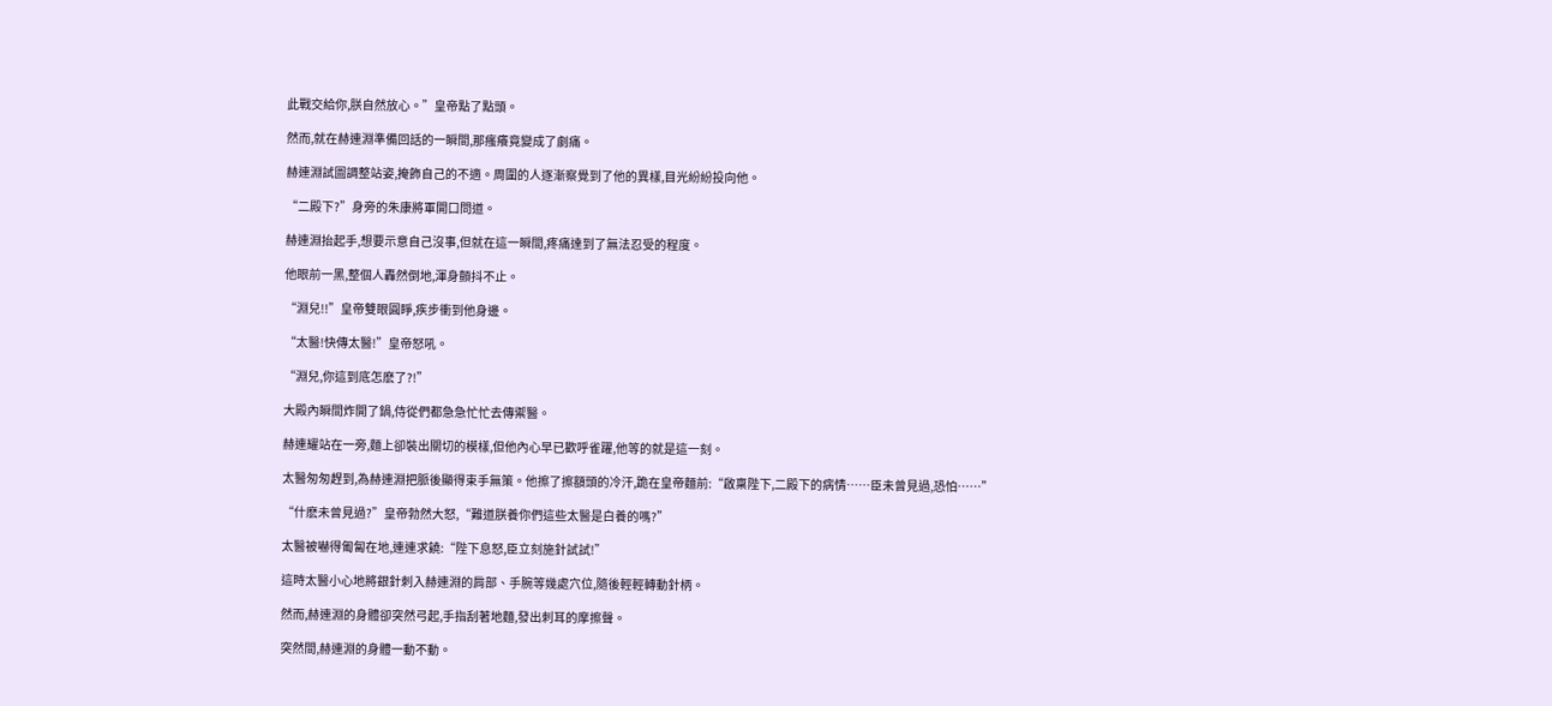此戰交給你,朕自然放心。”皇帝點了點頭。

然而,就在赫連淵準備回話的一瞬間,那瘙癢竟變成了劇痛。

赫連淵試圖調整站姿,掩飾自己的不適。周圍的人逐漸察覺到了他的異樣,目光紛紛投向他。

“二殿下?”身旁的朱康將軍開口問道。

赫連淵抬起手,想要示意自己沒事,但就在這一瞬間,疼痛達到了無法忍受的程度。

他眼前一黑,整個人轟然倒地,渾身顫抖不止。

“淵兒!!”皇帝雙眼圓睜,疾步衝到他身邊。

“太醫!快傳太醫!”皇帝怒吼。

“淵兒,你這到底怎麽了?!”

大殿內瞬間炸開了鍋,侍從們都急急忙忙去傳禦醫。

赫連耀站在一旁,麵上卻裝出關切的模樣,但他內心早已歡呼雀躍,他等的就是這一刻。

太醫匆匆趕到,為赫連淵把脈後顯得束手無策。他擦了擦額頭的冷汗,跪在皇帝麵前:“啟稟陛下,二殿下的病情……臣未曾見過,恐怕……”

“什麽未曾見過?”皇帝勃然大怒,“難道朕養你們這些太醫是白養的嗎?”

太醫被嚇得匍匐在地,連連求饒:“陛下息怒,臣立刻施針試試!”

這時太醫小心地將銀針刺入赫連淵的肩部、手腕等幾處穴位,隨後輕輕轉動針柄。

然而,赫連淵的身體卻突然弓起,手指刮著地麵,發出刺耳的摩擦聲。

突然間,赫連淵的身體一動不動。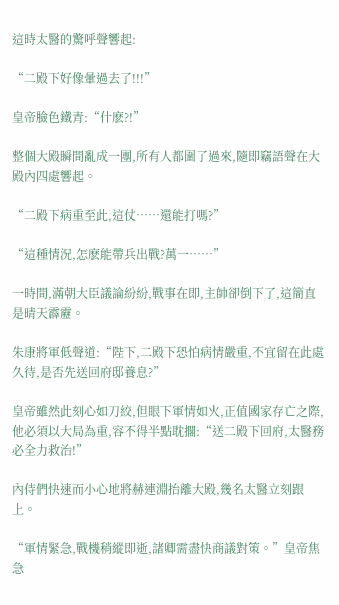這時太醫的驚呼聲響起:

“二殿下好像暈過去了!!!”

皇帝臉色鐵青:“什麽?!”

整個大殿瞬間亂成一團,所有人都圍了過來,隨即竊語聲在大殿內四處響起。

“二殿下病重至此,這仗……還能打嗎?”

“這種情況,怎麽能帶兵出戰?萬一……”

一時間,滿朝大臣議論紛紛,戰事在即,主帥卻倒下了,這簡直是晴天霹靂。

朱康將軍低聲道:“陛下,二殿下恐怕病情嚴重,不宜留在此處久待,是否先送回府邸養息?”

皇帝雖然此刻心如刀絞,但眼下軍情如火,正值國家存亡之際,他必須以大局為重,容不得半點耽擱:“送二殿下回府,太醫務必全力救治!”

內侍們快速而小心地將赫連淵抬離大殿,幾名太醫立刻跟上。

“軍情緊急,戰機稍縱即逝,諸卿需盡快商議對策。”皇帝焦急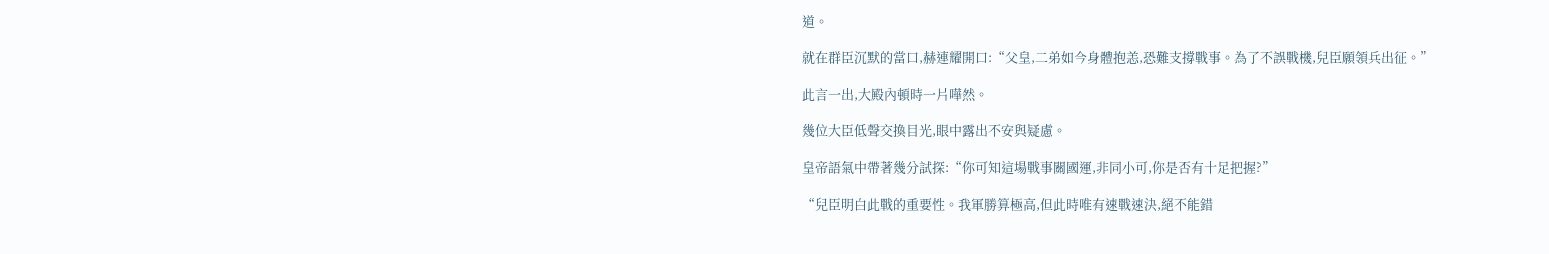道。

就在群臣沉默的當口,赫連耀開口:“父皇,二弟如今身體抱恙,恐難支撐戰事。為了不誤戰機,兒臣願領兵出征。”

此言一出,大殿內頓時一片嘩然。

幾位大臣低聲交換目光,眼中露出不安與疑慮。

皇帝語氣中帶著幾分試探:“你可知這場戰事關國運,非同小可,你是否有十足把握?”

“兒臣明白此戰的重要性。我軍勝算極高,但此時唯有速戰速決,絕不能錯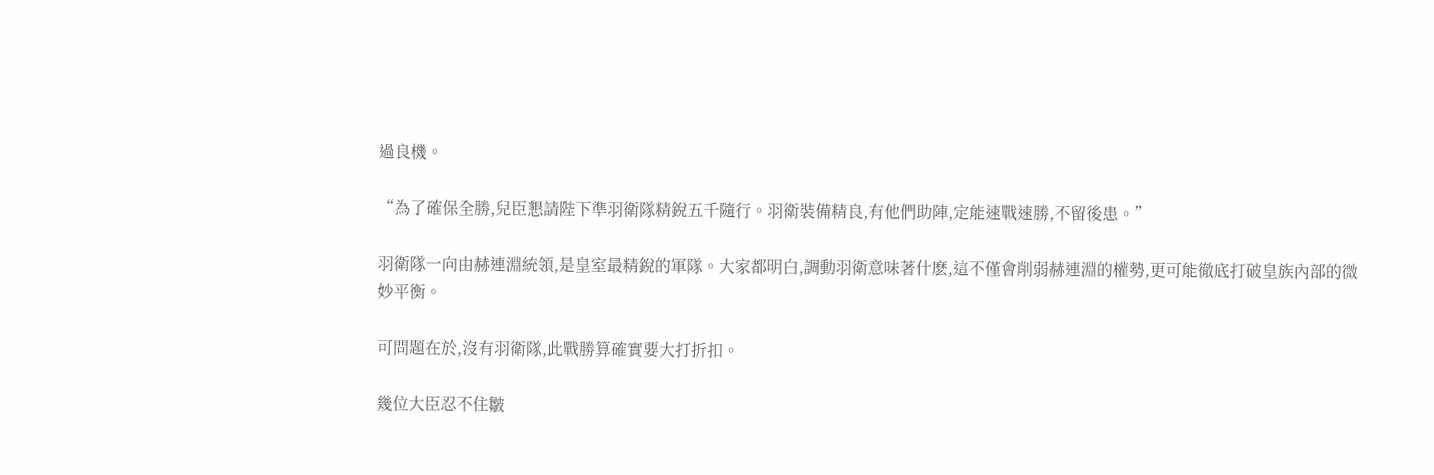過良機。

“為了確保全勝,兒臣懇請陛下準羽衛隊精銳五千隨行。羽衛裝備精良,有他們助陣,定能速戰速勝,不留後患。”

羽衛隊一向由赫連淵統領,是皇室最精銳的軍隊。大家都明白,調動羽衛意味著什麽,這不僅會削弱赫連淵的權勢,更可能徹底打破皇族內部的微妙平衡。

可問題在於,沒有羽衛隊,此戰勝算確實要大打折扣。

幾位大臣忍不住皺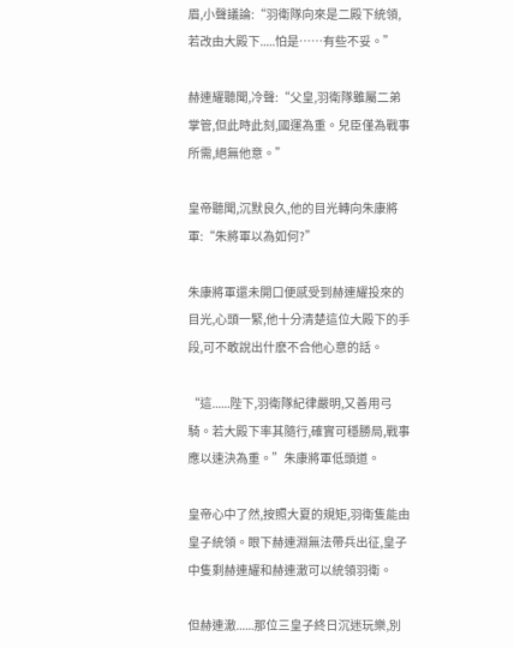眉,小聲議論:“羽衛隊向來是二殿下統領,若改由大殿下.....怕是……有些不妥。”

赫連耀聽聞,冷聲:“父皇,羽衛隊雖屬二弟掌管,但此時此刻,國運為重。兒臣僅為戰事所需,絕無他意。”

皇帝聽聞,沉默良久,他的目光轉向朱康將軍:“朱將軍以為如何?”

朱康將軍還未開口便感受到赫連耀投來的目光,心頭一緊,他十分清楚這位大殿下的手段,可不敢說出什麽不合他心意的話。

“這......陛下,羽衛隊紀律嚴明,又善用弓騎。若大殿下率其隨行,確實可穩勝局,戰事應以速決為重。”朱康將軍低頭道。

皇帝心中了然,按照大夏的規矩,羽衛隻能由皇子統領。眼下赫連淵無法帶兵出征,皇子中隻剩赫連耀和赫連澈可以統領羽衛。

但赫連澈......那位三皇子終日沉迷玩樂,別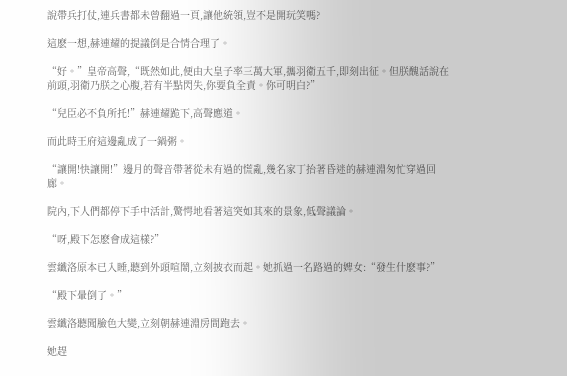說帶兵打仗,連兵書都未曾翻過一頁,讓他統領,豈不是開玩笑嗎?

這麽一想,赫連耀的提議倒是合情合理了。

“好。”皇帝高聲,“既然如此,便由大皇子率三萬大軍,攜羽衛五千,即刻出征。但朕醜話說在前頭,羽衛乃朕之心腹,若有半點閃失,你要負全責。你可明白?”

“兒臣必不負所托!”赫連耀跪下,高聲應道。

而此時王府這邊亂成了一鍋粥。

“讓開!快讓開!”邊月的聲音帶著從未有過的慌亂,幾名家丁抬著昏迷的赫連淵匆忙穿過回廊。

院內,下人們都停下手中活計,驚愕地看著這突如其來的景象,低聲議論。

“呀,殿下怎麽會成這樣?”

雲纖洛原本已入睡,聽到外頭喧鬧,立刻披衣而起。她抓過一名路過的婢女:“發生什麽事?”

“殿下暈倒了。”

雲纖洛聽聞臉色大變,立刻朝赫連淵房間跑去。

她趕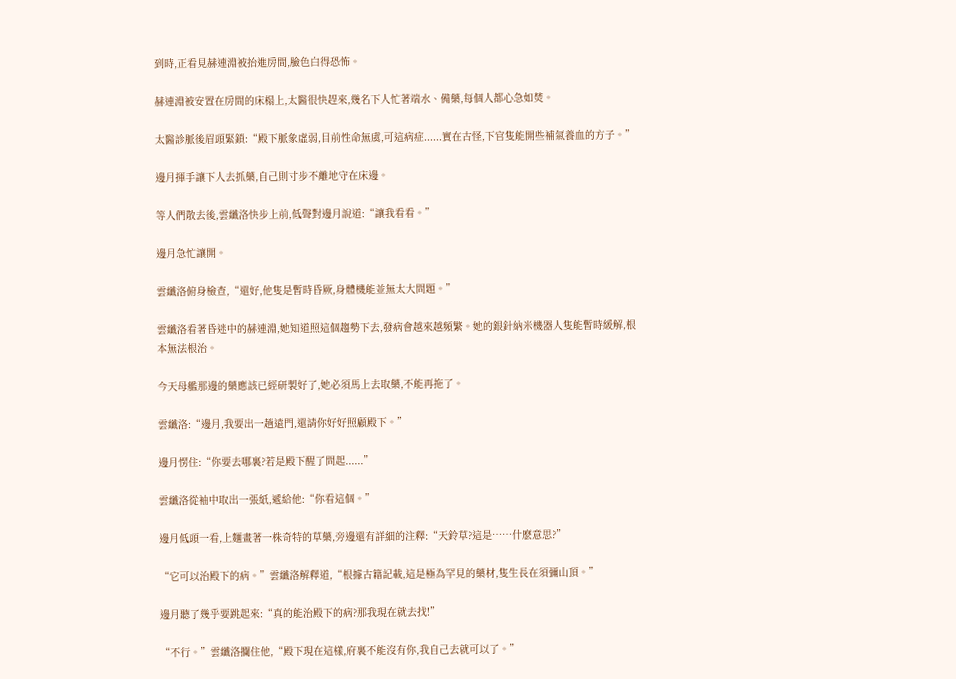到時,正看見赫連淵被抬進房間,臉色白得恐怖。

赫連淵被安置在房間的床榻上,太醫很快趕來,幾名下人忙著端水、備藥,每個人都心急如焚。

太醫診脈後眉頭緊鎖:“殿下脈象虛弱,目前性命無虞,可這病症......實在古怪,下官隻能開些補氣養血的方子。”

邊月揮手讓下人去抓藥,自己則寸步不離地守在床邊。

等人們散去後,雲纖洛快步上前,低聲對邊月說道:“讓我看看。”

邊月急忙讓開。

雲纖洛俯身檢查,“還好,他隻是暫時昏厥,身體機能並無太大問題。”

雲纖洛看著昏迷中的赫連淵,她知道照這個趨勢下去,發病會越來越頻繁。她的銀針納米機器人隻能暫時緩解,根本無法根治。

今天母艦那邊的藥應該已經研製好了,她必須馬上去取藥,不能再拖了。

雲纖洛:“邊月,我要出一趟遠門,還請你好好照顧殿下。”

邊月愣住:“你要去哪裏?若是殿下醒了問起......”

雲纖洛從袖中取出一張紙,遞給他:“你看這個。”

邊月低頭一看,上麵畫著一株奇特的草藥,旁邊還有詳細的注釋:“天鈴草?這是……什麽意思?”

“它可以治殿下的病。”雲纖洛解釋道,“根據古籍記載,這是極為罕見的藥材,隻生長在須彌山頂。”

邊月聽了幾乎要跳起來:“真的能治殿下的病?那我現在就去找!”

“不行。”雲纖洛攔住他,“殿下現在這樣,府裏不能沒有你,我自己去就可以了。”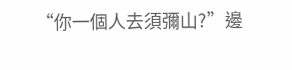“你一個人去須彌山?”邊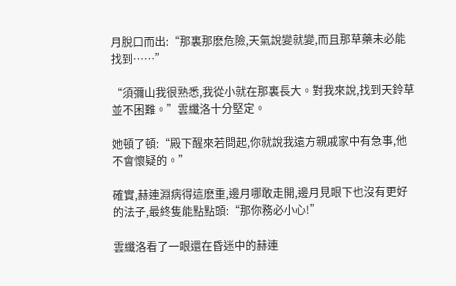月脫口而出:“那裏那麽危險,天氣說變就變,而且那草藥未必能找到……”

“須彌山我很熟悉,我從小就在那裏長大。對我來說,找到天鈴草並不困難。”雲纖洛十分堅定。

她頓了頓:“殿下醒來若問起,你就說我遠方親戚家中有急事,他不會懷疑的。”

確實,赫連淵病得這麽重,邊月哪敢走開,邊月見眼下也沒有更好的法子,最終隻能點點頭:“那你務必小心!”

雲纖洛看了一眼還在昏迷中的赫連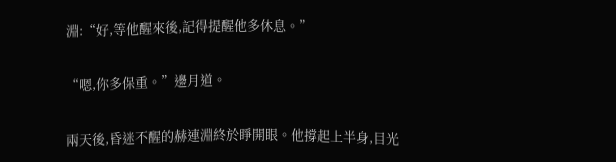淵:“好,等他醒來後,記得提醒他多休息。”

“嗯,你多保重。”邊月道。

兩天後,昏迷不醒的赫連淵終於睜開眼。他撐起上半身,目光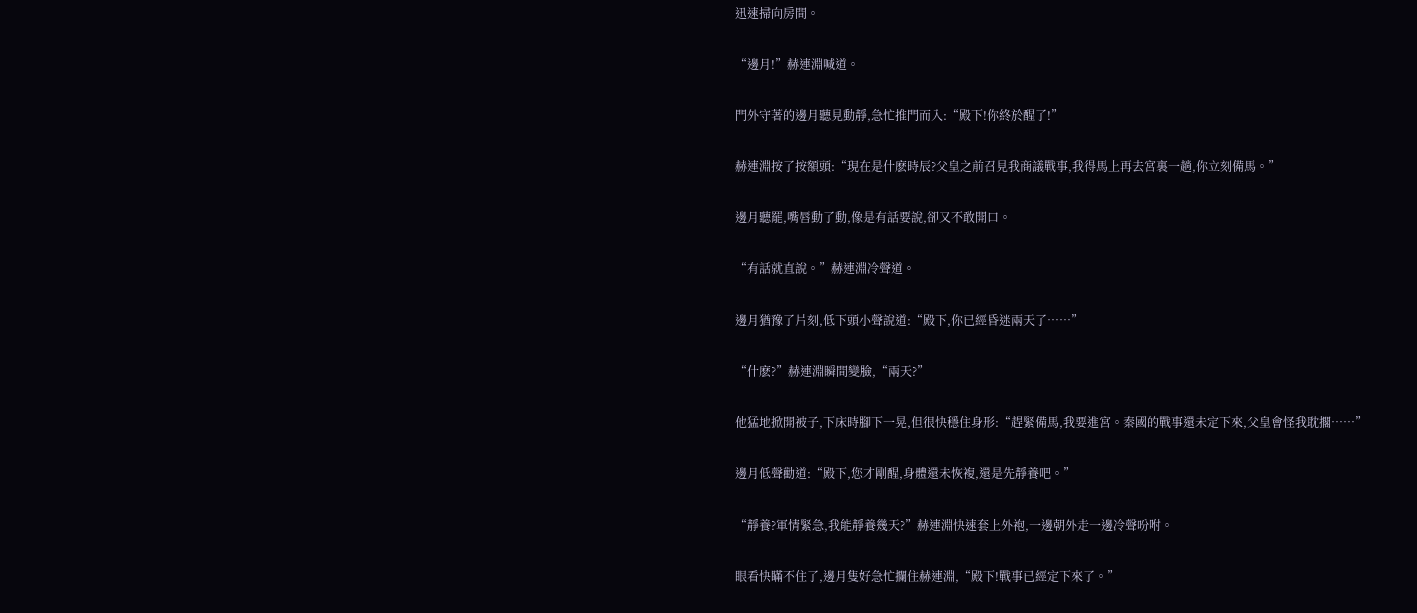迅速掃向房間。

“邊月!”赫連淵喊道。

門外守著的邊月聽見動靜,急忙推門而入:“殿下!你終於醒了!”

赫連淵按了按額頭:“現在是什麽時辰?父皇之前召見我商議戰事,我得馬上再去宮裏一趟,你立刻備馬。”

邊月聽罷,嘴唇動了動,像是有話要說,卻又不敢開口。

“有話就直說。”赫連淵冷聲道。

邊月猶豫了片刻,低下頭小聲說道:“殿下,你已經昏迷兩天了……”

“什麽?”赫連淵瞬間變臉,“兩天?”

他猛地掀開被子,下床時腳下一晃,但很快穩住身形:“趕緊備馬,我要進宮。秦國的戰事還未定下來,父皇會怪我耽擱……”

邊月低聲勸道:“殿下,您才剛醒,身體還未恢複,還是先靜養吧。”

“靜養?軍情緊急,我能靜養幾天?”赫連淵快速套上外袍,一邊朝外走一邊冷聲吩咐。

眼看快瞞不住了,邊月隻好急忙攔住赫連淵,“殿下!戰事已經定下來了。”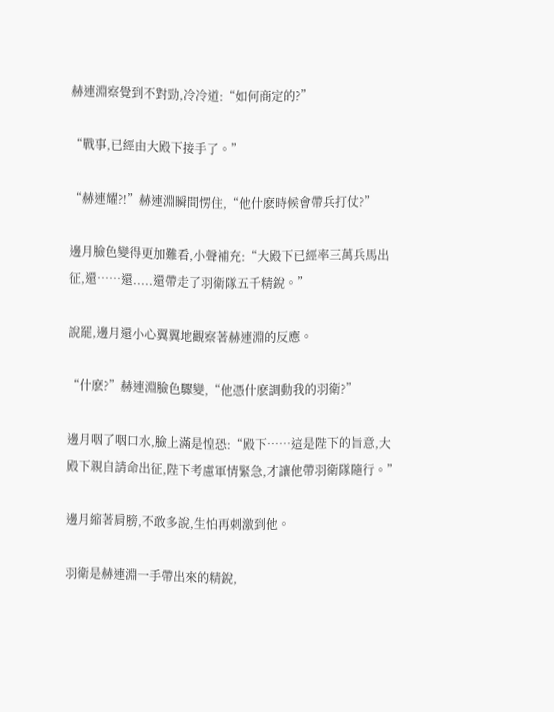赫連淵察覺到不對勁,冷冷道:“如何商定的?”

“戰事,已經由大殿下接手了。”

“赫連耀?!”赫連淵瞬間愣住,“他什麽時候會帶兵打仗?”

邊月臉色變得更加難看,小聲補充:“大殿下已經率三萬兵馬出征,還……還.....還帶走了羽衛隊五千精銳。”

說罷,邊月還小心翼翼地觀察著赫連淵的反應。

“什麽?”赫連淵臉色驟變,“他憑什麽調動我的羽衛?”

邊月咽了咽口水,臉上滿是惶恐:“殿下……這是陛下的旨意,大殿下親自請命出征,陛下考慮軍情緊急,才讓他帶羽衛隊隨行。”

邊月縮著肩膀,不敢多說,生怕再刺激到他。

羽衛是赫連淵一手帶出來的精銳,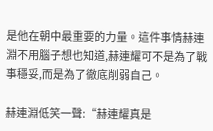是他在朝中最重要的力量。這件事情赫連淵不用腦子想也知道,赫連耀可不是為了戰事穩妥,而是為了徹底削弱自己。

赫連淵低笑一聲:“赫連耀真是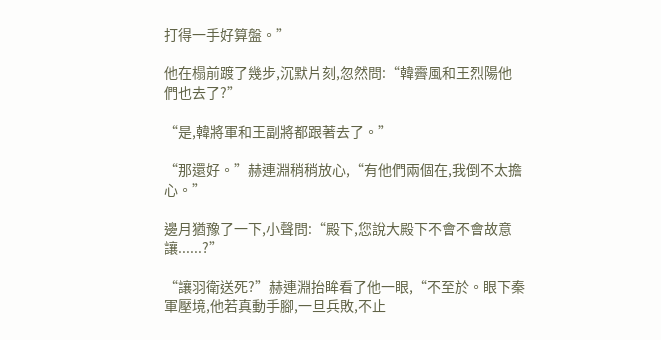打得一手好算盤。”

他在榻前踱了幾步,沉默片刻,忽然問:“韓霽風和王烈陽他們也去了?”

“是,韓將軍和王副將都跟著去了。”

“那還好。”赫連淵稍稍放心,“有他們兩個在,我倒不太擔心。”

邊月猶豫了一下,小聲問:“殿下,您說大殿下不會不會故意讓......?”

“讓羽衛送死?”赫連淵抬眸看了他一眼,“不至於。眼下秦軍壓境,他若真動手腳,一旦兵敗,不止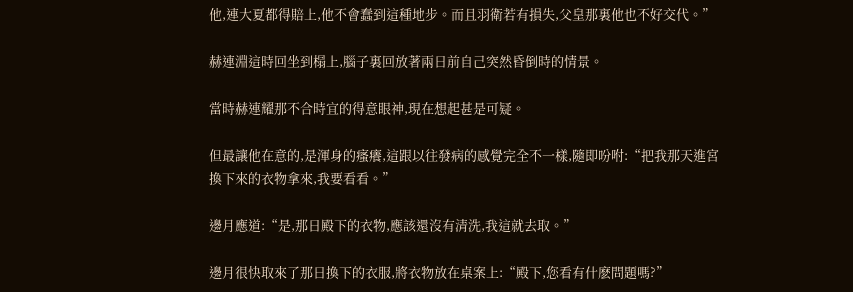他,連大夏都得賠上,他不會蠢到這種地步。而且羽衛若有損失,父皇那裏他也不好交代。”

赫連淵這時回坐到榻上,腦子裏回放著兩日前自己突然昏倒時的情景。

當時赫連耀那不合時宜的得意眼神,現在想起甚是可疑。

但最讓他在意的,是渾身的瘙癢,這跟以往發病的感覺完全不一樣,隨即吩咐:“把我那天進宮換下來的衣物拿來,我要看看。”

邊月應道:“是,那日殿下的衣物,應該還沒有清洗,我這就去取。”

邊月很快取來了那日換下的衣服,將衣物放在桌案上:“殿下,您看有什麽問題嗎?”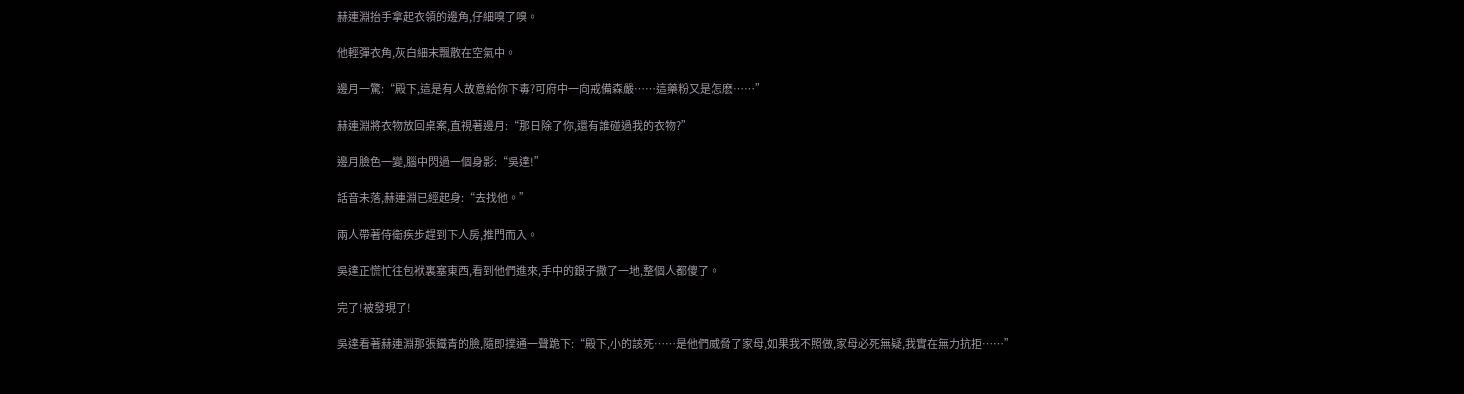赫連淵抬手拿起衣領的邊角,仔細嗅了嗅。

他輕彈衣角,灰白細末飄散在空氣中。

邊月一驚:“殿下,這是有人故意給你下毒?可府中一向戒備森嚴……這藥粉又是怎麽……”

赫連淵將衣物放回桌案,直視著邊月:“那日除了你,還有誰碰過我的衣物?”

邊月臉色一變,腦中閃過一個身影:“吳達!”

話音未落,赫連淵已經起身:“去找他。”

兩人帶著侍衛疾步趕到下人房,推門而入。

吳達正慌忙往包袱裏塞東西,看到他們進來,手中的銀子撒了一地,整個人都傻了。

完了!被發現了!

吳達看著赫連淵那張鐵青的臉,隨即撲通一聲跪下:“殿下,小的該死……是他們威脅了家母,如果我不照做,家母必死無疑,我實在無力抗拒……”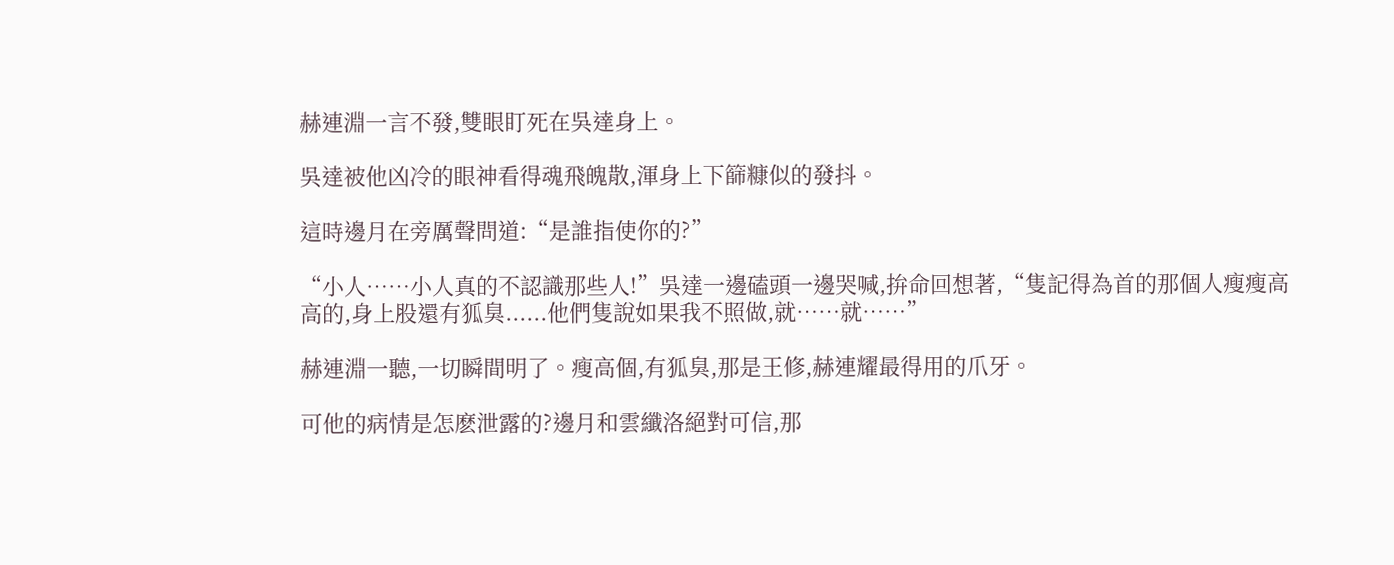赫連淵一言不發,雙眼盯死在吳達身上。

吳達被他凶冷的眼神看得魂飛魄散,渾身上下篩糠似的發抖。

這時邊月在旁厲聲問道:“是誰指使你的?”

“小人……小人真的不認識那些人!”吳達一邊磕頭一邊哭喊,拚命回想著,“隻記得為首的那個人瘦瘦高高的,身上股還有狐臭......他們隻說如果我不照做,就……就……”

赫連淵一聽,一切瞬間明了。瘦高個,有狐臭,那是王修,赫連耀最得用的爪牙。

可他的病情是怎麽泄露的?邊月和雲纖洛絕對可信,那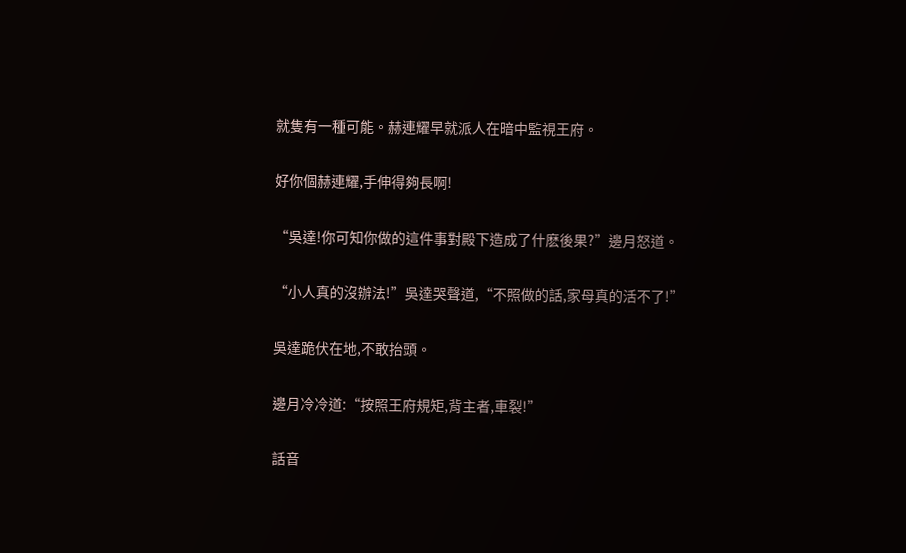就隻有一種可能。赫連耀早就派人在暗中監視王府。

好你個赫連耀,手伸得夠長啊!

“吳達!你可知你做的這件事對殿下造成了什麽後果?”邊月怒道。

“小人真的沒辦法!”吳達哭聲道,“不照做的話,家母真的活不了!”

吳達跪伏在地,不敢抬頭。

邊月冷冷道:“按照王府規矩,背主者,車裂!”

話音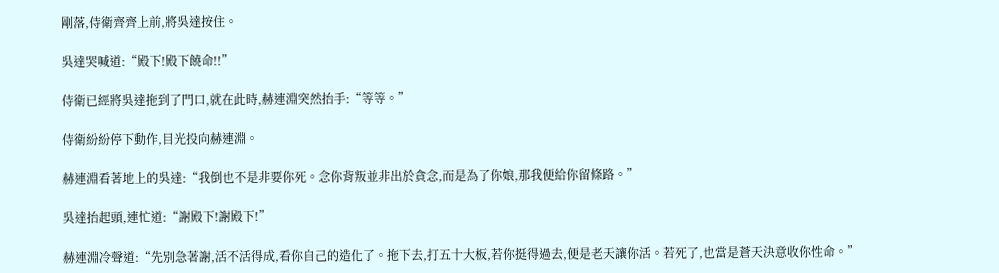剛落,侍衛齊齊上前,將吳達按住。

吳達哭喊道:“殿下!殿下饒命!!”

侍衛已經將吳達拖到了門口,就在此時,赫連淵突然抬手:“等等。”

侍衛紛紛停下動作,目光投向赫連淵。

赫連淵看著地上的吳達:“我倒也不是非要你死。念你背叛並非出於貪念,而是為了你娘,那我便給你留條路。”

吳達抬起頭,連忙道:“謝殿下!謝殿下!”

赫連淵冷聲道:“先別急著謝,活不活得成,看你自己的造化了。拖下去,打五十大板,若你挺得過去,便是老天讓你活。若死了,也當是蒼天決意收你性命。”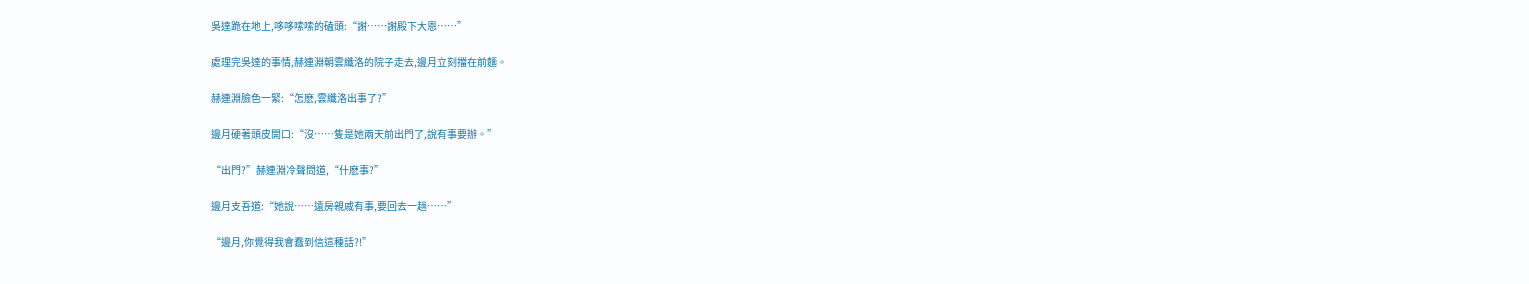吳達跪在地上,哆哆嗦嗦的磕頭:“謝……謝殿下大恩……”

處理完吳達的事情,赫連淵朝雲纖洛的院子走去,邊月立刻擋在前麵。

赫連淵臉色一緊:“怎麽,雲纖洛出事了?”

邊月硬著頭皮開口:“沒……隻是她兩天前出門了,說有事要辦。”

“出門?”赫連淵冷聲問道,“什麽事?”

邊月支吾道:“她說……遠房親戚有事,要回去一趟……”

“邊月,你覺得我會蠢到信這種話?!”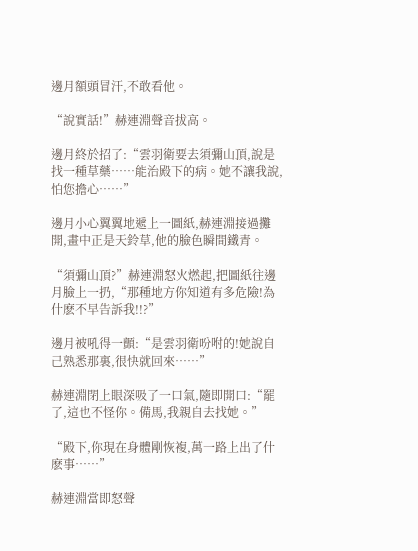邊月額頭冒汗,不敢看他。

“說實話!”赫連淵聲音拔高。

邊月終於招了:“雲羽衛要去須彌山頂,說是找一種草藥……能治殿下的病。她不讓我說,怕您擔心……”

邊月小心翼翼地遞上一圖紙,赫連淵接過攤開,畫中正是天鈴草,他的臉色瞬間鐵青。

“須彌山頂?”赫連淵怒火燃起,把圖紙往邊月臉上一扔,“那種地方你知道有多危險!為什麽不早告訴我!!?”

邊月被吼得一顫:“是雲羽衛吩咐的!她說自己熟悉那裏,很快就回來……”

赫連淵閉上眼深吸了一口氣,隨即開口:“罷了,這也不怪你。備馬,我親自去找她。”

“殿下,你現在身體剛恢複,萬一路上出了什麽事……”

赫連淵當即怒聲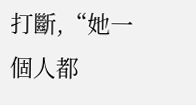打斷,“她一個人都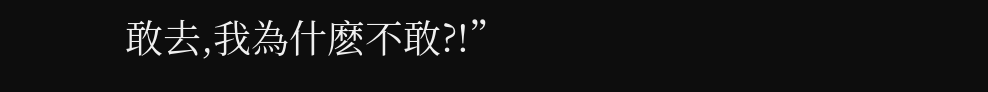敢去,我為什麽不敢?!”